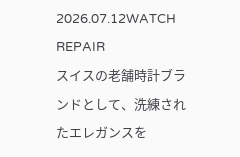2026.07.12WATCH REPAIR
スイスの老舗時計ブランドとして、洗練されたエレガンスを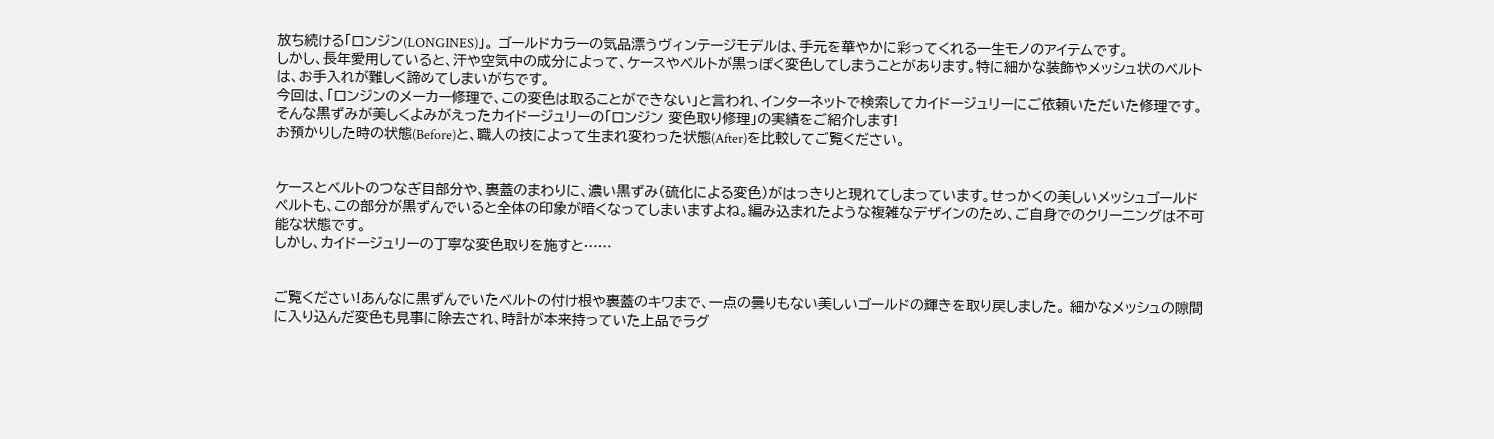放ち続ける「ロンジン(LONGINES)」。 ゴールドカラーの気品漂うヴィンテージモデルは、手元を華やかに彩ってくれる一生モノのアイテムです。
しかし、長年愛用していると、汗や空気中の成分によって、ケースやベルトが黒っぽく変色してしまうことがあります。特に細かな装飾やメッシュ状のベルトは、お手入れが難しく諦めてしまいがちです。
今回は、「ロンジンのメーカー修理で、この変色は取ることができない」と言われ、インターネットで検索してカイドージュリーにご依頼いただいた修理です。そんな黒ずみが美しくよみがえったカイドージュリーの「ロンジン 変色取り修理」の実績をご紹介します!
お預かりした時の状態(Before)と、職人の技によって生まれ変わった状態(After)を比較してご覧ください。


ケースとベルトのつなぎ目部分や、裏蓋のまわりに、濃い黒ずみ(硫化による変色)がはっきりと現れてしまっています。せっかくの美しいメッシュゴールドベルトも、この部分が黒ずんでいると全体の印象が暗くなってしまいますよね。編み込まれたような複雑なデザインのため、ご自身でのクリーニングは不可能な状態です。
しかし、カイドージュリーの丁寧な変色取りを施すと……


ご覧ください!あんなに黒ずんでいたベルトの付け根や裏蓋のキワまで、一点の曇りもない美しいゴールドの輝きを取り戻しました。 細かなメッシュの隙間に入り込んだ変色も見事に除去され、時計が本来持っていた上品でラグ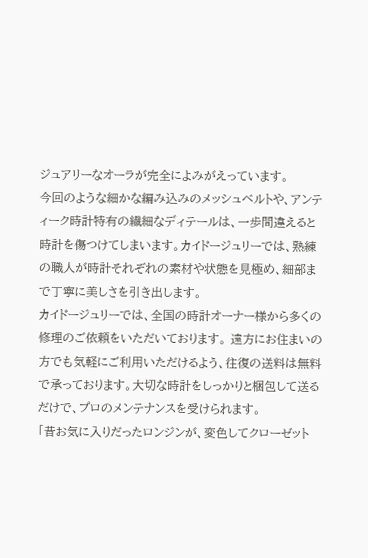ジュアリーなオーラが完全によみがえっています。
今回のような細かな編み込みのメッシュベルトや、アンティーク時計特有の繊細なディテールは、一歩間違えると時計を傷つけてしまいます。カイドージュリーでは、熟練の職人が時計それぞれの素材や状態を見極め、細部まで丁寧に美しさを引き出します。
カイドージュリーでは、全国の時計オーナー様から多くの修理のご依頼をいただいております。 遠方にお住まいの方でも気軽にご利用いただけるよう、往復の送料は無料で承っております。大切な時計をしっかりと梱包して送るだけで、プロのメンテナンスを受けられます。
「昔お気に入りだったロンジンが、変色してクローゼット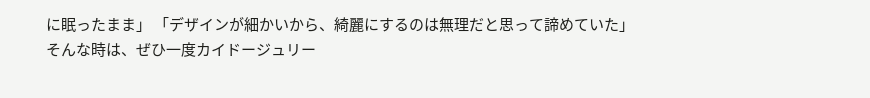に眠ったまま」 「デザインが細かいから、綺麗にするのは無理だと思って諦めていた」
そんな時は、ぜひ一度カイドージュリー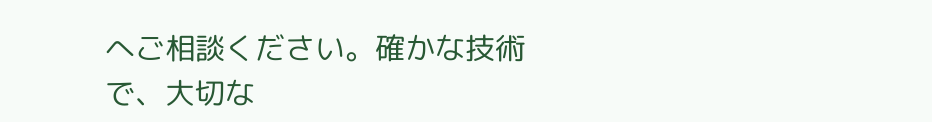へご相談ください。確かな技術で、大切な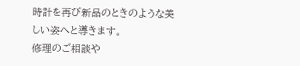時計を再び新品のときのような美しい姿へと導きます。
修理のご相談や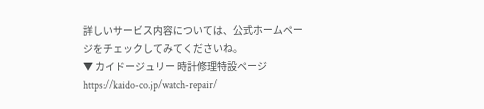詳しいサービス内容については、公式ホームページをチェックしてみてくださいね。
▼ カイドージュリー 時計修理特設ページ https://kaido-co.jp/watch-repair/